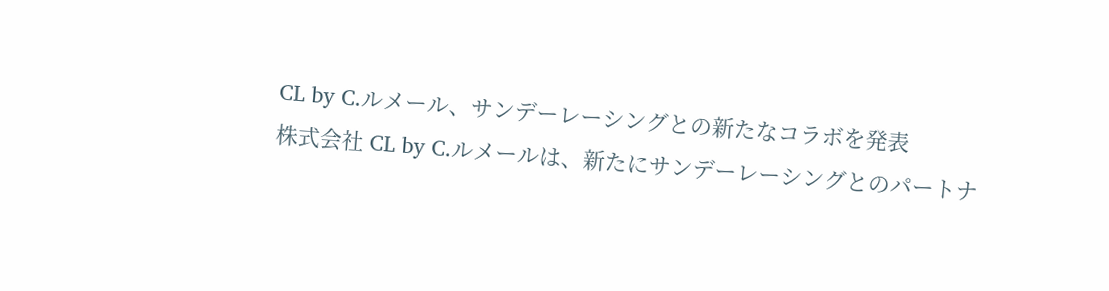CL by C.ルメール、サンデーレーシングとの新たなコラボを発表
株式会社 CL by C.ルメールは、新たにサンデーレーシングとのパートナ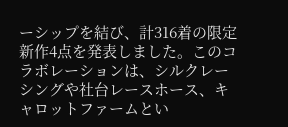ーシップを結び、計316着の限定新作4点を発表しました。このコラボレーションは、シルクレーシングや社台レースホース、キャロットファームとい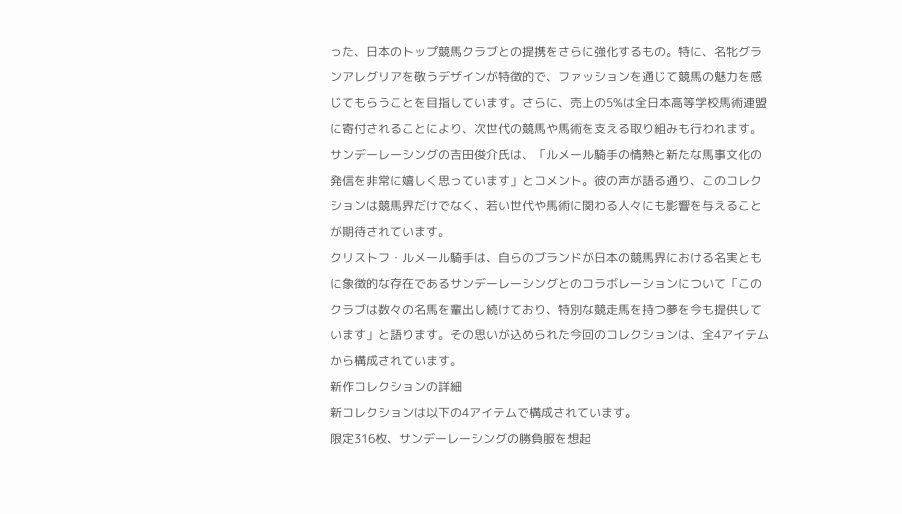った、日本のトップ競馬クラブとの提携をさらに強化するもの。特に、名牝グランアレグリアを敬うデザインが特徴的で、ファッションを通じて競馬の魅力を感じてもらうことを目指しています。さらに、売上の5%は全日本高等学校馬術連盟に寄付されることにより、次世代の競馬や馬術を支える取り組みも行われます。
サンデーレーシングの吉田俊介氏は、「ルメール騎手の情熱と新たな馬事文化の発信を非常に嬉しく思っています」とコメント。彼の声が語る通り、このコレクションは競馬界だけでなく、若い世代や馬術に関わる人々にも影響を与えることが期待されています。
クリストフ・ルメール騎手は、自らのブランドが日本の競馬界における名実ともに象徴的な存在であるサンデーレーシングとのコラボレーションについて「このクラブは数々の名馬を輩出し続けており、特別な競走馬を持つ夢を今も提供しています」と語ります。その思いが込められた今回のコレクションは、全4アイテムから構成されています。
新作コレクションの詳細
新コレクションは以下の4アイテムで構成されています。
限定316枚、サンデーレーシングの勝負服を想起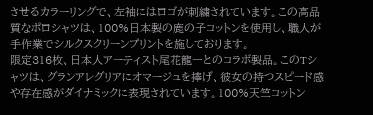させるカラーリングで、左袖にはロゴが刺繍されています。この高品質なポロシャツは、100%日本製の鹿の子コットンを使用し、職人が手作業でシルクスクリーンプリントを施しております。
限定316枚、日本人アーティスト尾花龍一とのコラボ製品。このTシャツは、グランアレグリアにオマージュを捧げ、彼女の持つスピード感や存在感がダイナミックに表現されています。100%天竺コットン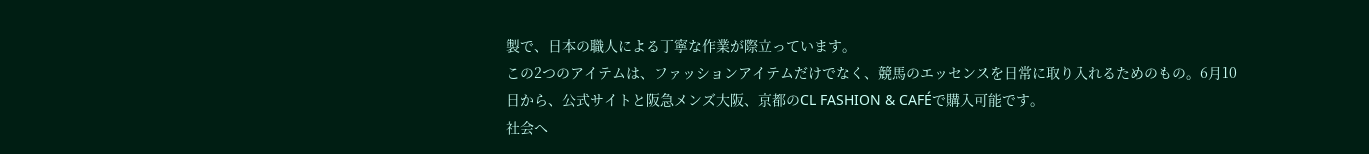製で、日本の職人による丁寧な作業が際立っています。
この2つのアイテムは、ファッションアイテムだけでなく、競馬のエッセンスを日常に取り入れるためのもの。6月10日から、公式サイトと阪急メンズ大阪、京都のCL FASHION & CAFÉで購入可能です。
社会へ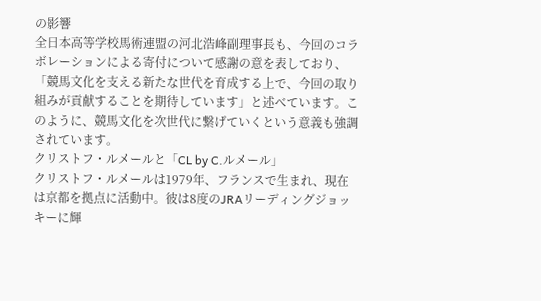の影響
全日本高等学校馬術連盟の河北浩峰副理事長も、今回のコラボレーションによる寄付について感謝の意を表しており、「競馬文化を支える新たな世代を育成する上で、今回の取り組みが貢献することを期待しています」と述べています。このように、競馬文化を次世代に繋げていくという意義も強調されています。
クリストフ・ルメールと「CL by C.ルメール」
クリストフ・ルメールは1979年、フランスで生まれ、現在は京都を拠点に活動中。彼は8度のJRAリーディングジョッキーに輝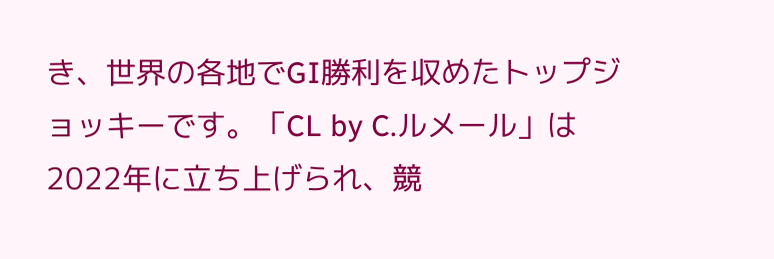き、世界の各地でGI勝利を収めたトップジョッキーです。「CL by C.ルメール」は2022年に立ち上げられ、競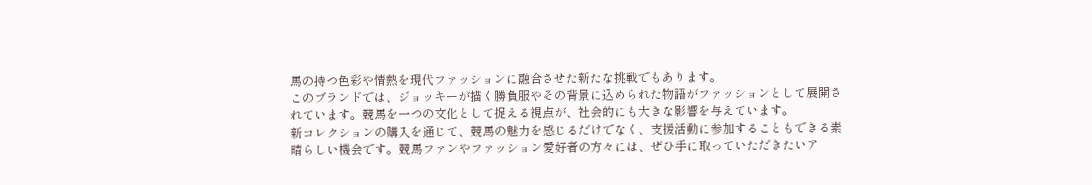馬の持つ色彩や情熱を現代ファッションに融合させた新たな挑戦でもあります。
このブランドでは、ジョッキーが描く勝負服やその背景に込められた物語がファッションとして展開されています。競馬を一つの文化として捉える視点が、社会的にも大きな影響を与えています。
新コレクションの購入を通じて、競馬の魅力を感じるだけでなく、支援活動に参加することもできる素晴らしい機会です。競馬ファンやファッション愛好者の方々には、ぜひ手に取っていただきたいア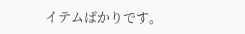イテムばかりです。